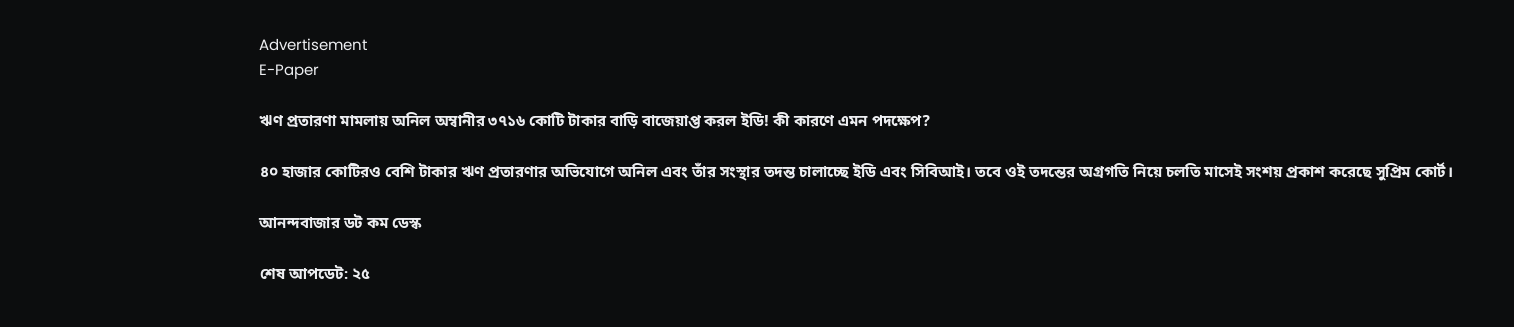Advertisement
E-Paper

ঋণ প্রতারণা মামলায় অনিল অম্বানীর ৩৭১৬ কোটি টাকার বাড়ি বাজেয়াপ্ত করল ইডি! কী কারণে এমন পদক্ষেপ?

৪০ হাজার কোটিরও বেশি টাকার ঋণ প্রতারণার অভিযোগে অনিল এবং তাঁর সংস্থার তদন্ত চালাচ্ছে ইডি এবং সিবিআই। তবে ওই তদন্তের অগ্রগতি নিয়ে চলতি মাসেই সংশয় প্রকাশ করেছে সুপ্রিম কোর্ট।

আনন্দবাজার ডট কম ডেস্ক

শেষ আপডেট: ২৫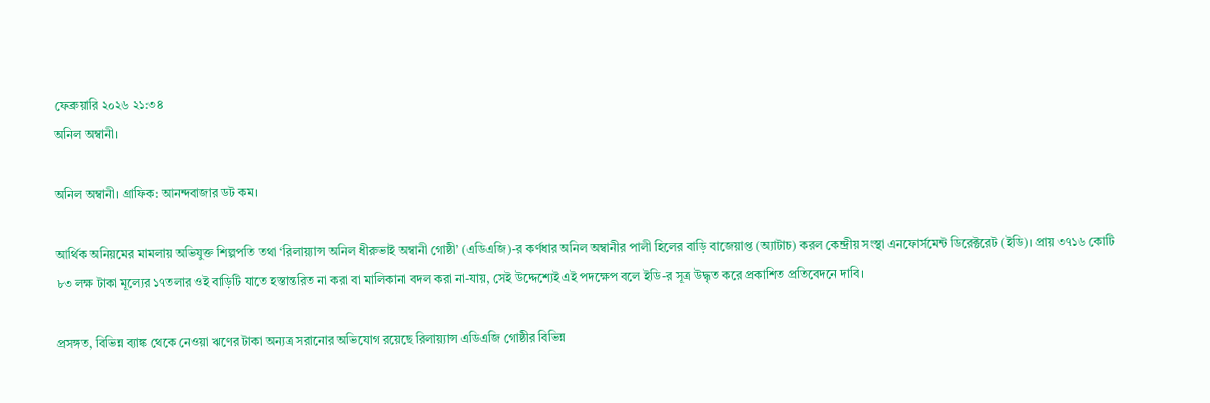ফেব্রুয়ারি ২০২৬ ২১:৩৪
অনিল অম্বানী।

অনিল অম্বানী। গ্রাফিক: আনন্দবাজার ডট কম।

আর্থিক অনিয়মের মামলায় অভিযুক্ত শিল্পপতি তথা ‘রিলায়্যান্স অনিল ধীরুভাই অম্বানী গোষ্ঠী’ (এডিএজি)-র কর্ণধার অনিল অম্বানীর পালী হিলের বাড়ি বাজেয়াপ্ত (অ্যাটাচ) করল কেন্দ্রীয় সংস্থা এনফোর্সমেন্ট ডিরেক্টরেট (ইডি)। প্রায় ৩৭১৬ কোটি ৮৩ লক্ষ টাকা মূল্যের ১৭তলার ওই বাড়িটি যাতে হস্তান্তরিত না করা বা মালিকানা বদল করা না-যায়, সেই উদ্দেশ্যেই এই পদক্ষেপ বলে ইডি-র সূত্র উদ্ধৃত করে প্রকাশিত প্রতিবেদনে দাবি।

প্রসঙ্গত, বিভিন্ন ব্যাঙ্ক থেকে নেওয়া ঋণের টাকা অন্যত্র সরানোর অভিযোগ রয়েছে রিলায়্যান্স এডিএজি গোষ্ঠীর বিভিন্ন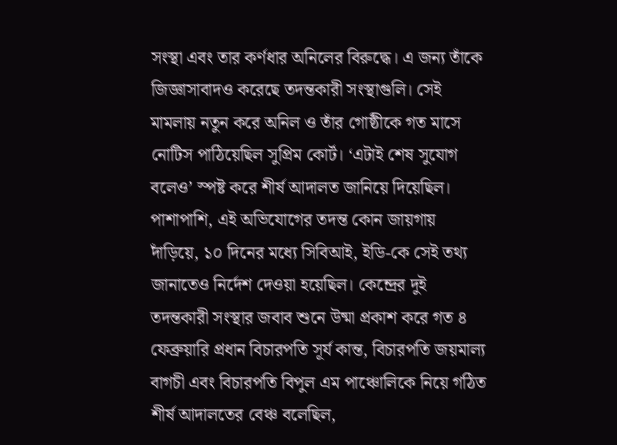সংস্থা এবং তার কর্ণধার অনিলের বিরুদ্ধে। এ জন্য তাঁকে জিজ্ঞাসাবাদও করেছে তদন্তকারী সংস্থাগুলি। সেই মামলায় নতুন করে অনিল ও তাঁর গোষ্ঠীকে গত মাসে নোটিস পাঠিয়েছিল সুপ্রিম কোর্ট। ‘এটাই শেষ সুযোগ বলেও’ স্পষ্ট করে শীর্ষ আদালত জানিয়ে দিয়েছিল। পাশাপাশি, এই অভিযোগের তদন্ত কোন জায়গায় দাঁড়িয়ে, ১০ দিনের মধ্যে সিবিআই, ইডি-কে সেই তথ্য জানাতেও নির্দেশ দেওয়া হয়েছিল। কেন্দ্রের দুই তদন্তকারী সংস্থার জবাব শুনে উষ্মা প্রকাশ করে গত ৪ ফেব্রুয়ারি প্রধান বিচারপতি সূর্য কান্ত, বিচারপতি জয়মাল্য বাগচী এবং বিচারপতি বিপুল এম পাঞ্চোলিকে নিয়ে গঠিত শীর্ষ আদালতের বেঞ্চ বলেছিল,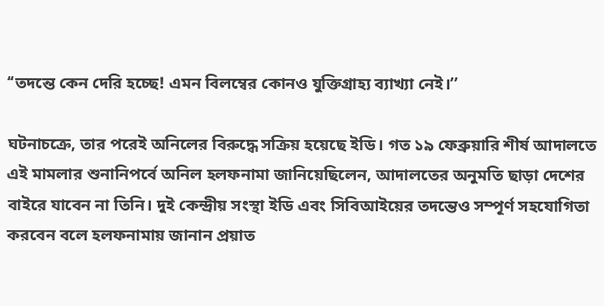‘‘তদন্তে কেন দেরি হচ্ছে! এমন বিলম্বের কোনও যুক্তিগ্রাহ্য ব্যাখ্যা নেই।’’

ঘটনাচক্রে, তার পরেই অনিলের বিরুদ্ধে সক্রিয় হয়েছে ইডি। গত ১৯ ফেব্রুয়ারি শীর্ষ আদালতে এই মামলার শুনানিপর্বে অনিল হলফনামা জানিয়েছিলেন, আদালতের অনুমতি ছাড়া দেশের বাইরে যাবেন না তিনি। দুই কেন্দ্রীয় সংস্থা ইডি এবং সিবিআইয়ের তদন্তেও সম্পূর্ণ সহযোগিতা করবেন বলে হলফনামায় জানান প্রয়াত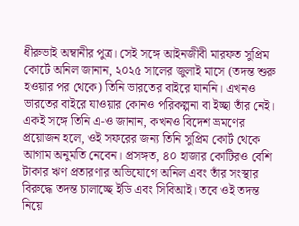ধীরুভাই অম্বানীর পুত্র। সেই সঙ্গে আইনজীবী মারফত সুপ্রিম কোর্টে অনিল জানান, ২০২৫ সালের জুলাই মাসে (তদন্ত শুরু হওয়ার পর থেকে) তিনি ভারতের বাইরে যাননি। এখনও ভারতের বাইরে যাওয়ার কোনও পরিকল্পনা বা ইচ্ছা তাঁর নেই। একই সঙ্গে তিনি এ-ও জানান, কখনও বিদেশ ভ্রমণের প্রয়োজন হলে, ওই সফরের জন্য তিনি সুপ্রিম কোর্ট থেকে আগাম অনুমতি নেবেন। প্রসঙ্গত, ৪০ হাজার কোটিরও বেশি টাকার ঋণ প্রতারণার অভিযোগে অনিল এবং তাঁর সংস্থার বিরুদ্ধে তদন্ত চালাচ্ছে ইডি এবং সিবিআই। তবে ওই তদন্ত নিয়ে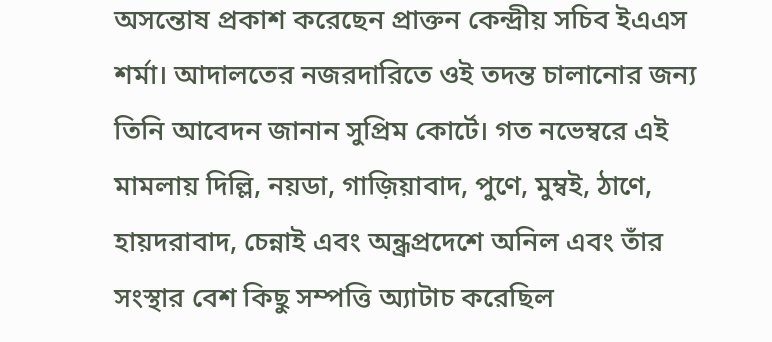অসন্তোষ প্রকাশ করেছেন প্রাক্তন কেন্দ্রীয় সচিব ইএএস শর্মা। আদালতের নজরদারিতে ওই তদন্ত চালানোর জন্য তিনি আবেদন জানান সুপ্রিম কোর্টে। গত নভেম্বরে এই মামলায় দিল্লি, নয়ডা, গাজ়িয়াবাদ, পুণে, মুম্বই, ঠাণে, হায়দরাবাদ, চেন্নাই এবং অন্ধ্রপ্রদেশে অনিল এবং তাঁর সংস্থার বেশ কিছু সম্পত্তি অ্যাটাচ করেছিল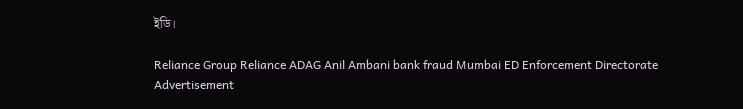ইডি।

Reliance Group Reliance ADAG Anil Ambani bank fraud Mumbai ED Enforcement Directorate
Advertisement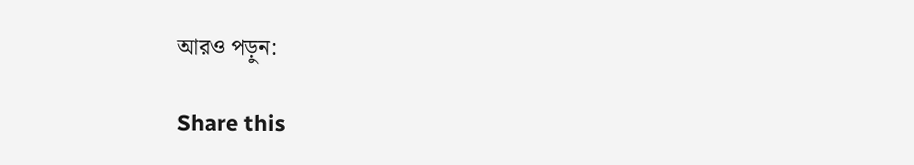আরও পড়ুন:

Share this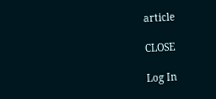article

CLOSE

Log In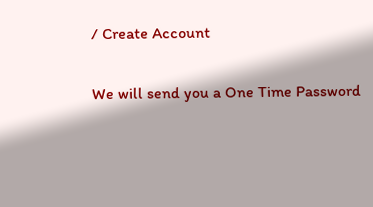/ Create Account

We will send you a One Time Password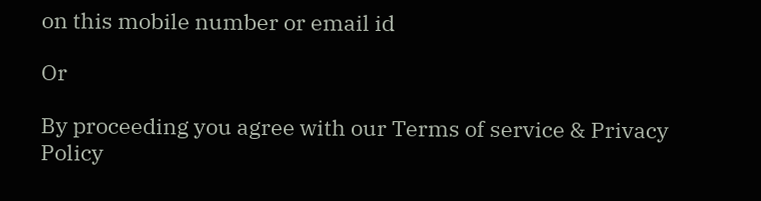on this mobile number or email id

Or

By proceeding you agree with our Terms of service & Privacy Policy